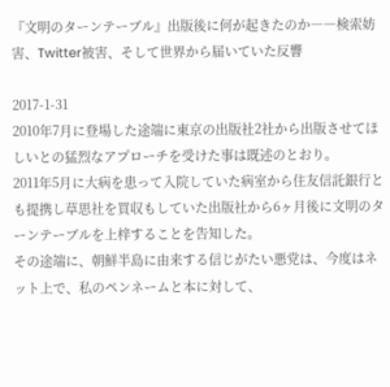『文明のターンテーブル』出版後に何が起きたのか――検索妨害、Twitter被害、そして世界から届いていた反響

2017-1-31
2010年7月に登場した途端に東京の出版社2社から出版させてほしいとの猛烈なアプローチを受けた事は既述のとおり。
2011年5月に大病を患って入院していた病室から住友信託銀行とも提携し草思社を買収もしていた出版社から6ヶ月後に文明のターンテーブルを上梓することを告知した。
その途端に、朝鮮半島に由来する信じがたい悪党は、今度はネット上で、私のペンネームと本に対して、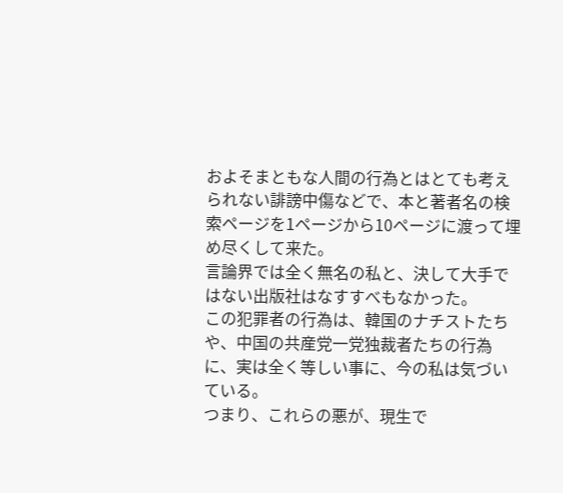およそまともな人間の行為とはとても考えられない誹謗中傷などで、本と著者名の検索ページを1ページから10ページに渡って埋め尽くして来た。
言論界では全く無名の私と、決して大手ではない出版社はなすすべもなかった。
この犯罪者の行為は、韓国のナチストたちや、中国の共産党一党独裁者たちの行為に、実は全く等しい事に、今の私は気づいている。
つまり、これらの悪が、現生で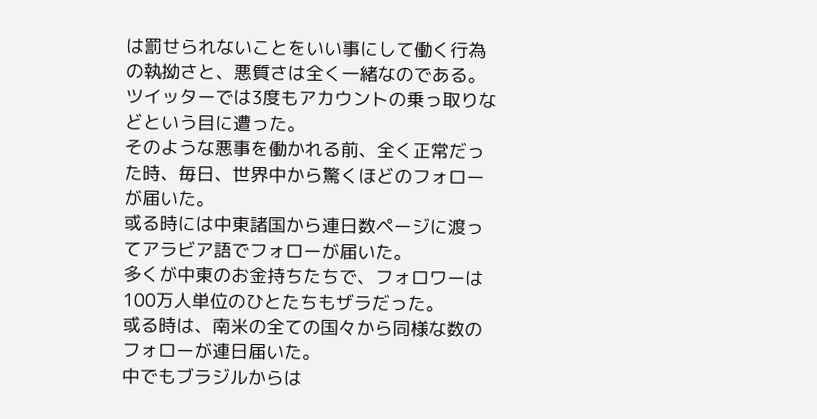は罰せられないことをいい事にして働く行為の執拗さと、悪質さは全く一緒なのである。
ツイッターでは3度もアカウントの乗っ取りなどという目に遭った。
そのような悪事を働かれる前、全く正常だった時、毎日、世界中から驚くほどのフォローが届いた。
或る時には中東諸国から連日数ページに渡ってアラビア語でフォローが届いた。
多くが中東のお金持ちたちで、フォロワーは100万人単位のひとたちもザラだった。
或る時は、南米の全ての国々から同様な数のフォローが連日届いた。
中でもブラジルからは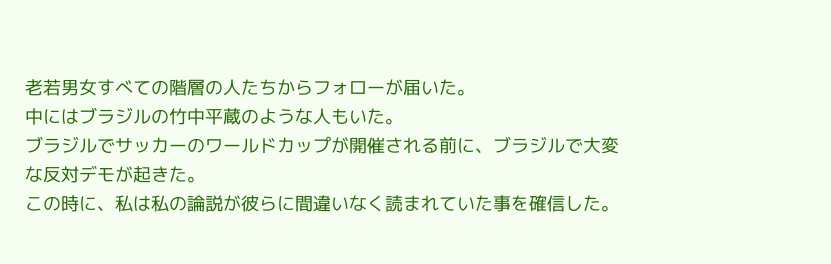老若男女すべての階層の人たちからフォローが届いた。
中にはブラジルの竹中平蔵のような人もいた。
ブラジルでサッカーのワールドカップが開催される前に、ブラジルで大変な反対デモが起きた。
この時に、私は私の論説が彼らに間違いなく読まれていた事を確信した。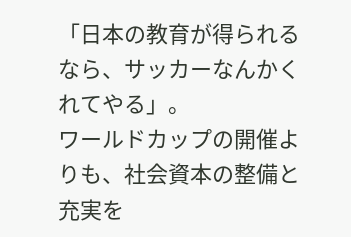「日本の教育が得られるなら、サッカーなんかくれてやる」。
ワールドカップの開催よりも、社会資本の整備と充実を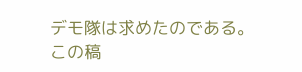デモ隊は求めたのである。
この稿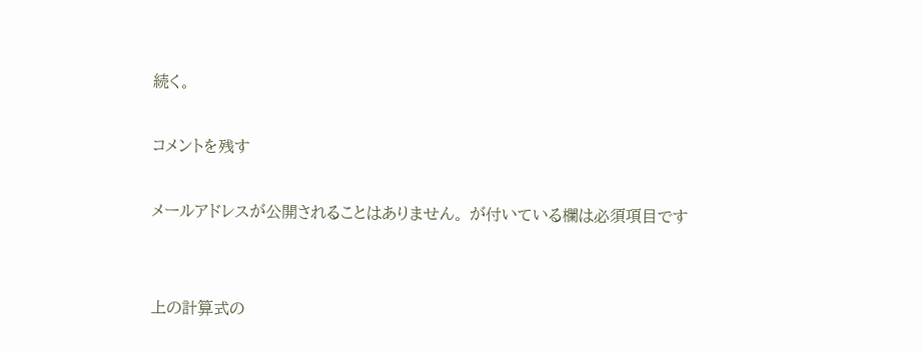続く。

コメントを残す

メールアドレスが公開されることはありません。 が付いている欄は必須項目です


上の計算式の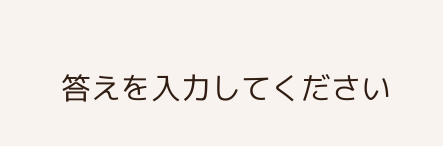答えを入力してください